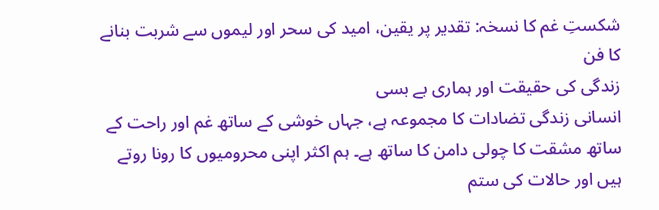شکستِ غم کا نسخہ: تقدیر پر یقین، امید کی سحر اور لیموں سے شربت بنانے کا فن
زندگی کی حقیقت اور ہماری بے بسی
انسانی زندگی تضادات کا مجموعہ ہے، جہاں خوشی کے ساتھ غم اور راحت کے ساتھ مشقت کا چولی دامن کا ساتھ ہے۔ ہم اکثر اپنی محرومیوں کا رونا روتے ہیں اور حالات کی ستم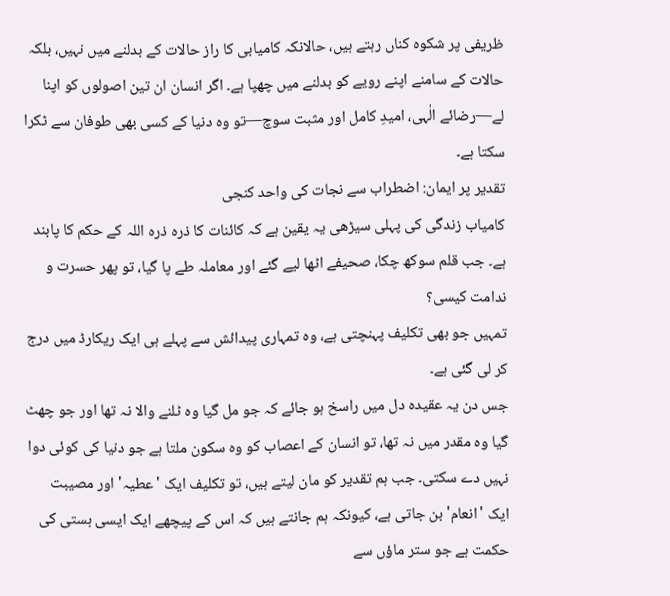ظریفی پر شکوہ کناں رہتے ہیں، حالانکہ کامیابی کا راز حالات کے بدلنے میں نہیں، بلکہ حالات کے سامنے اپنے رویے کو بدلنے میں چھپا ہے۔ اگر انسان ان تین اصولوں کو اپنا لے—رضائے الٰہی، امیدِ کامل اور مثبت سوچ—تو وہ دنیا کے کسی بھی طوفان سے ٹکرا سکتا ہے۔
تقدیر پر ایمان: اضطراب سے نجات کی واحد کنجی
کامیاب زندگی کی پہلی سیڑھی یہ یقین ہے کہ کائنات کا ذرہ ذرہ اللہ کے حکم کا پابند ہے۔ جب قلم سوکھ چکا، صحیفے اٹھا لیے گئے اور معاملہ طے پا گیا، تو پھر حسرت و ندامت کیسی؟
تمہیں جو بھی تکلیف پہنچتی ہے، وہ تمہاری پیدائش سے پہلے ہی ایک ریکارڈ میں درج کر لی گئی ہے۔
جس دن یہ عقیدہ دل میں راسخ ہو جائے کہ جو مل گیا وہ ٹلنے والا نہ تھا اور جو چھٹ گیا وہ مقدر میں نہ تھا، تو انسان کے اعصاب کو وہ سکون ملتا ہے جو دنیا کی کوئی دوا نہیں دے سکتی۔ جب ہم تقدیر کو مان لیتے ہیں، تو تکلیف ایک 'عطیہ' اور مصیبت ایک 'انعام' بن جاتی ہے، کیونکہ ہم جانتے ہیں کہ اس کے پیچھے ایک ایسی ہستی کی حکمت ہے جو ستر ماؤں سے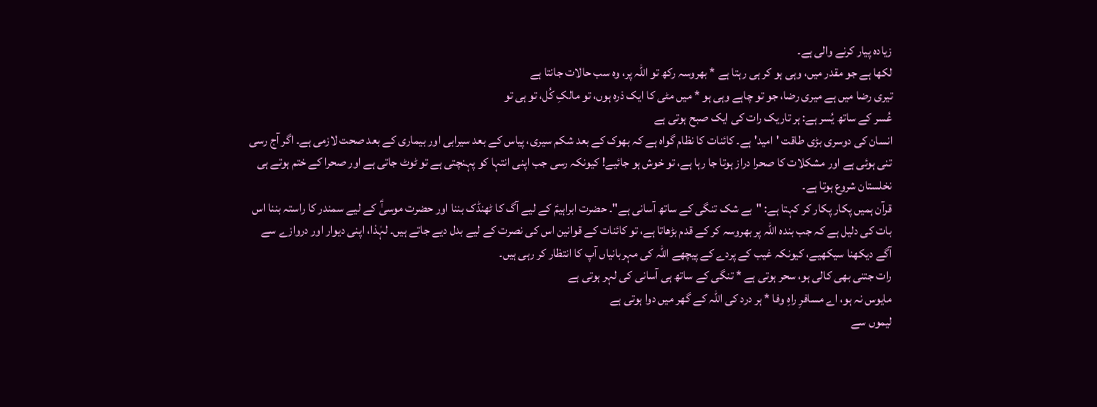زیادہ پیار کرنے والی ہے۔
لکھا ہے جو مقدر میں، وہی ہو کر ہی رہتا ہے * بھروسہ رکھ تو اللہ پر، وہ سب حالات جانتا ہے
تیری رضا میں ہے میری رضا، جو تو چاہے وہی ہو * میں مٹی کا ایک ذرہ ہوں، تو مالکِ کُل، تو ہی تو
عُسر کے ساتھ یُسر ہے: ہر تاریک رات کی ایک صبح ہوتی ہے
انسان کی دوسری بڑی طاقت 'امید' ہے۔ کائنات کا نظام گواہ ہے کہ بھوک کے بعد شکم سیری، پیاس کے بعد سیرابی اور بیماری کے بعد صحت لازمی ہے۔ اگر آج رسی تنی ہوئی ہے اور مشکلات کا صحرا دراز ہوتا جا رہا ہے، تو خوش ہو جائیے! کیونکہ رسی جب اپنی انتہا کو پہنچتی ہے تو ٹوٹ جاتی ہے اور صحرا کے ختم ہوتے ہی نخلستان شروع ہوتا ہے۔
قرآن ہمیں پکار پکار کر کہتا ہے: "بے شک تنگی کے ساتھ آسانی ہے"۔ حضرت ابراہیمؑ کے لیے آگ کا ٹھنڈک بننا اور حضرت موسیٰؑ کے لیے سمندر کا راستہ بننا اس بات کی دلیل ہے کہ جب بندہ اللہ پر بھروسہ کر کے قدم بڑھاتا ہے، تو کائنات کے قوانین اس کی نصرت کے لیے بدل دیے جاتے ہیں۔ لہٰذا، اپنی دیوار اور دروازے سے آگے دیکھنا سیکھیے، کیونکہ غیب کے پردے کے پیچھے اللہ کی مہربانیاں آپ کا انتظار کر رہی ہیں۔
رات جتنی بھی کالی ہو، سحر ہوتی ہے * تنگی کے ساتھ ہی آسانی کی لہر ہوتی ہے
مایوس نہ ہو، اے مسافرِ راہِ وفا * ہر درد کی اللہ کے گھر میں دوا ہوتی ہے
لیموں سے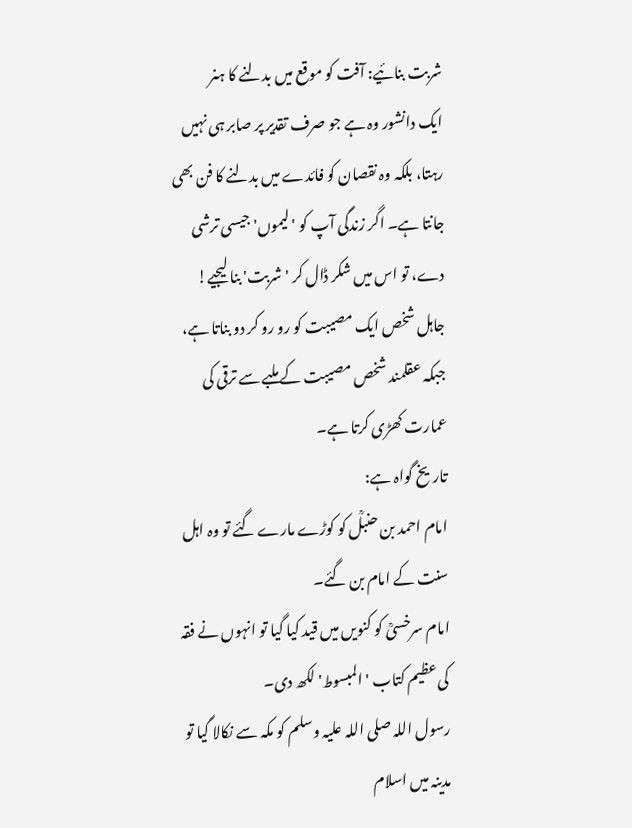شربت بنائیے: آفت کو موقع میں بدلنے کا ہنر
ایک دانشور وہ ہے جو صرف تقدیر پر صابر ہی نہیں رہتا، بلکہ وہ نقصان کو فائدے میں بدلنے کا فن بھی جانتا ہے۔ اگر زندگی آپ کو 'لیموں' جیسی ترشی دے، تو اس میں شکر ڈال کر 'شربت' بنا لیجیے! جاہل شخص ایک مصیبت کو رو رو کر دو بناتا ہے، جبکہ عقلمند شخص مصیبت کے ملبے سے ترقی کی عمارت کھڑی کرتا ہے۔
تاریخ گواہ ہے:
امام احمد بن حنبلؒ کو کوڑے مارے گئے تو وہ اہل سنت کے امام بن گئے۔
امام سرخسیؒ کو کنویں میں قید کیا گیا تو انہوں نے فقہ کی عظیم کتاب 'المبسوط' لکھ دی۔
رسول اللہ صلی اللہ علیہ وسلم کو مکہ سے نکالا گیا تو مدینہ میں اسلام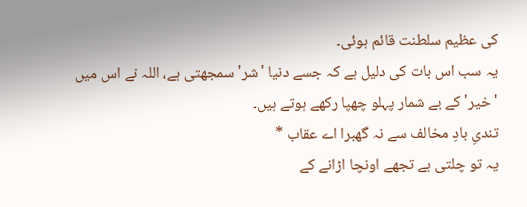کی عظیم سلطنت قائم ہوئی۔
یہ سب اس بات کی دلیل ہے کہ جسے دنیا 'شر' سمجھتی ہے، اللہ نے اس میں 'خیر' کے بے شمار پہلو چھپا رکھے ہوتے ہیں۔
تندیِ بادِ مخالف سے نہ گھبرا اے عقاب *
یہ تو چلتی ہے تجھے اونچا اڑانے کے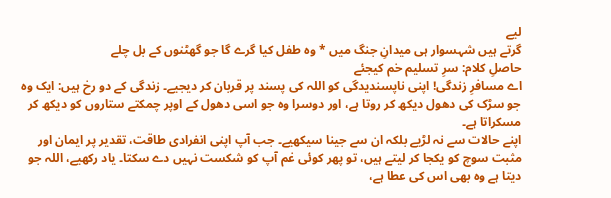لیے
گرتے ہیں شہسوار ہی میدانِ جنگ میں * وہ طفل کیا گرے گا جو گھٹنوں کے بل چلے
حاصلِ کلام: سرِ تسلیم خم کیجئے
اے مسافرِ زندگی! اپنی ناپسندیدگی کو اللہ کی پسند پر قربان کر دیجیے۔ زندگی کے دو رخ ہیں: ایک وہ جو سڑک کی دھول دیکھ کر روتا ہے، اور دوسرا وہ جو اسی دھول کے اوپر چمکتے ستاروں کو دیکھ کر مسکراتا ہے۔
اپنے حالات سے نہ لڑیے بلکہ ان سے جینا سیکھیے۔ جب آپ اپنی انفرادی طاقت، تقدیر پر ایمان اور مثبت سوچ کو یکجا کر لیتے ہیں، تو پھر کوئی غم آپ کو شکست نہیں دے سکتا۔ یاد رکھیے، اللہ جو دیتا ہے وہ بھی اس کی عطا ہے،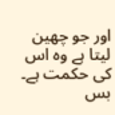اور جو چھین لیتا ہے وہ اس کی حکمت ہے۔ بس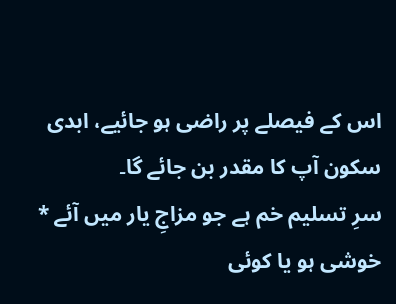اس کے فیصلے پر راضی ہو جائیے، ابدی سکون آپ کا مقدر بن جائے گا۔
سرِ تسلیم خم ہے جو مزاجِ یار میں آئے * خوشی ہو یا کوئی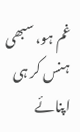غم ہو، سبھی ہنس کر ہی اپنائے